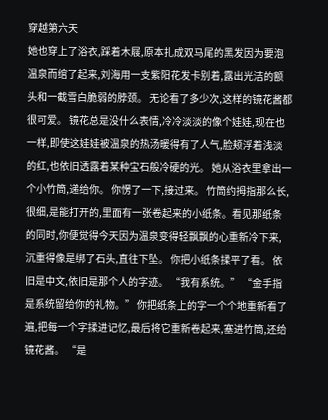穿越第六天
她也穿上了浴衣,踩着木屐,原本扎成双马尾的黑发因为要泡温泉而绾了起来,刘海用一支紫阳花发卡别着,露出光洁的额头和一截雪白脆弱的脖颈。 无论看了多少次,这样的镜花酱都很可爱。 镜花总是没什么表情,冷冷淡淡的像个娃娃,现在也一样,即使这娃娃被温泉的热汤暖得有了人气,脸颊浮着浅淡的红,也依旧透露着某种宝石般冷硬的光。 她从浴衣里拿出一个小竹筒,递给你。 你愣了一下,接过来。 竹筒约拇指那么长,很细,是能打开的,里面有一张卷起来的小纸条。看见那纸条的同时,你便觉得今天因为温泉变得轻飘飘的心重新冷下来,沉重得像是绑了石头,直往下坠。 你把小纸条揉平了看。 依旧是中文,依旧是那个人的字迹。 “我有系统。” “金手指是系统留给你的礼物。” 你把纸条上的字一个个地重新看了遍,把每一个字揉进记忆,最后将它重新卷起来,塞进竹筒,还给镜花酱。 “是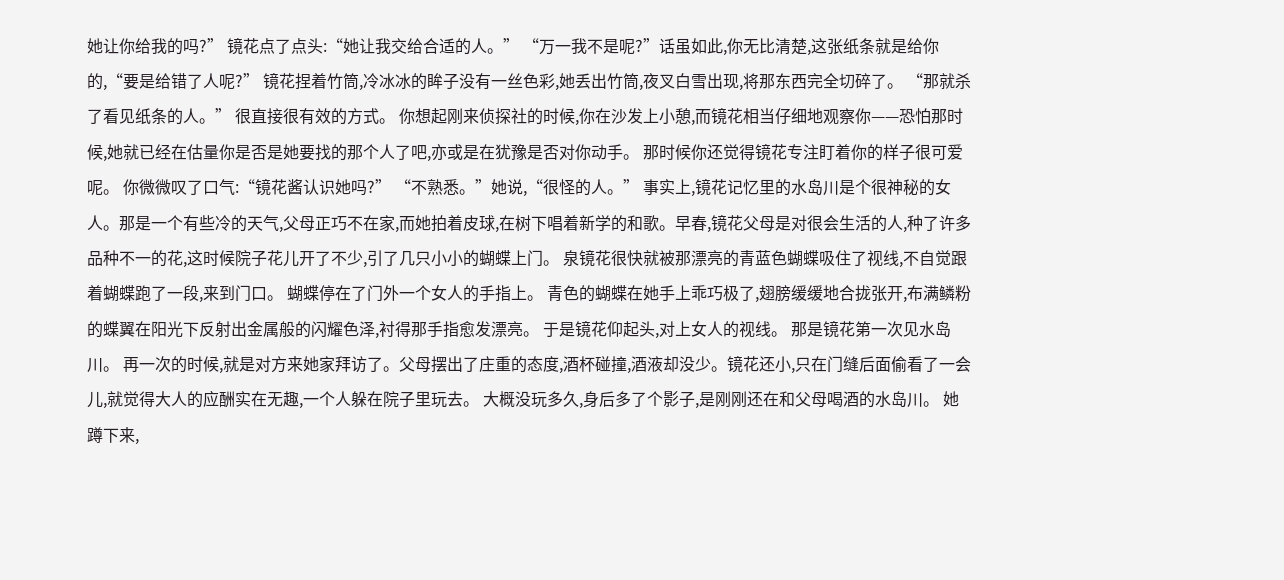她让你给我的吗?” 镜花点了点头:“她让我交给合适的人。” “万一我不是呢?”话虽如此,你无比清楚,这张纸条就是给你的,“要是给错了人呢?” 镜花捏着竹筒,冷冰冰的眸子没有一丝色彩,她丢出竹筒,夜叉白雪出现,将那东西完全切碎了。 “那就杀了看见纸条的人。” 很直接很有效的方式。 你想起刚来侦探社的时候,你在沙发上小憩,而镜花相当仔细地观察你——恐怕那时候,她就已经在估量你是否是她要找的那个人了吧,亦或是在犹豫是否对你动手。 那时候你还觉得镜花专注盯着你的样子很可爱呢。 你微微叹了口气:“镜花酱认识她吗?” “不熟悉。”她说,“很怪的人。” 事实上,镜花记忆里的水岛川是个很神秘的女人。那是一个有些冷的天气,父母正巧不在家,而她拍着皮球,在树下唱着新学的和歌。早春,镜花父母是对很会生活的人,种了许多品种不一的花,这时候院子花儿开了不少,引了几只小小的蝴蝶上门。 泉镜花很快就被那漂亮的青蓝色蝴蝶吸住了视线,不自觉跟着蝴蝶跑了一段,来到门口。 蝴蝶停在了门外一个女人的手指上。 青色的蝴蝶在她手上乖巧极了,翅膀缓缓地合拢张开,布满鳞粉的蝶翼在阳光下反射出金属般的闪耀色泽,衬得那手指愈发漂亮。 于是镜花仰起头,对上女人的视线。 那是镜花第一次见水岛川。 再一次的时候,就是对方来她家拜访了。父母摆出了庄重的态度,酒杯碰撞,酒液却没少。镜花还小,只在门缝后面偷看了一会儿,就觉得大人的应酬实在无趣,一个人躲在院子里玩去。 大概没玩多久,身后多了个影子,是刚刚还在和父母喝酒的水岛川。 她蹲下来,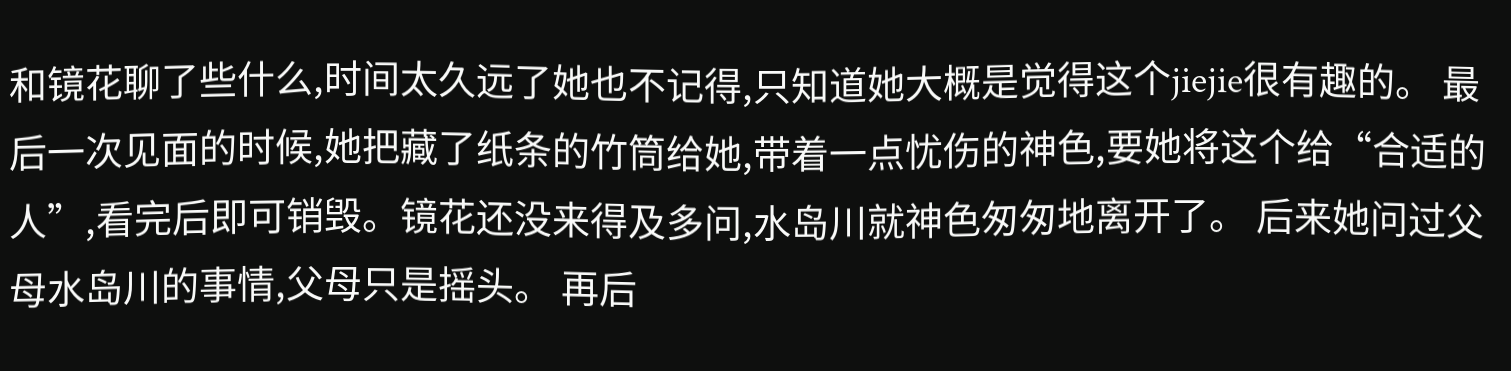和镜花聊了些什么,时间太久远了她也不记得,只知道她大概是觉得这个jiejie很有趣的。 最后一次见面的时候,她把藏了纸条的竹筒给她,带着一点忧伤的神色,要她将这个给“合适的人”,看完后即可销毁。镜花还没来得及多问,水岛川就神色匆匆地离开了。 后来她问过父母水岛川的事情,父母只是摇头。 再后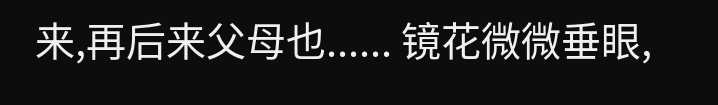来,再后来父母也...... 镜花微微垂眼,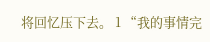将回忆压下去。 1 “我的事情完